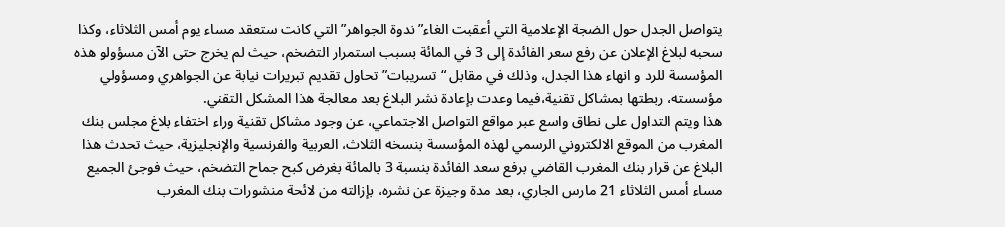يتواصل الجدل حول الضجة الإعلامية التي أعقبت الغاء”ندوة الجواهر” التي كانت ستعقد مساء يوم أمس الثلاثاء، وكذا سحبه لبلاغ الإعلان عن رفع سعر الفائدة إلى 3 في المائة بسبب استمرار التضخم، حيث لم يخرج حتى الآن مسؤولو هذه المؤسسة للرد و انهاء هذا الجدل، وذلك في مقابل “تسريبات” تحاول تقديم تبريرات نيابة عن الجواهري ومسؤولي مؤسسته، ربطتها بمشاكل تقنية،فيما وعدت بإعادة نشر البلاغ بعد معالجة هذا المشكل التقني.
هذا ويتم التداول على نطاق واسع عبر مواقع التواصل الاجتماعي، عن وجود مشاكل تقنية وراء اختفاء بلاغ مجلس بنك المغرب من الموقع الالكتروني الرسمي لهذه المؤسسة بنسخه الثلاث، العربية والفرنسية والإنجليزية، حيث تحدث هذا البلاغ عن قرار بنك المغرب القاضي برفع سعد الفائدة بنسبة 3 بالمائة بغرض كبح جماح التضخم، حيث فوجئ الجميع مساء أمس الثلاثاء 21 مارس الجاري، بعد مدة وجيزة عن نشره، بإزالته من لائحة منشورات بنك المغرب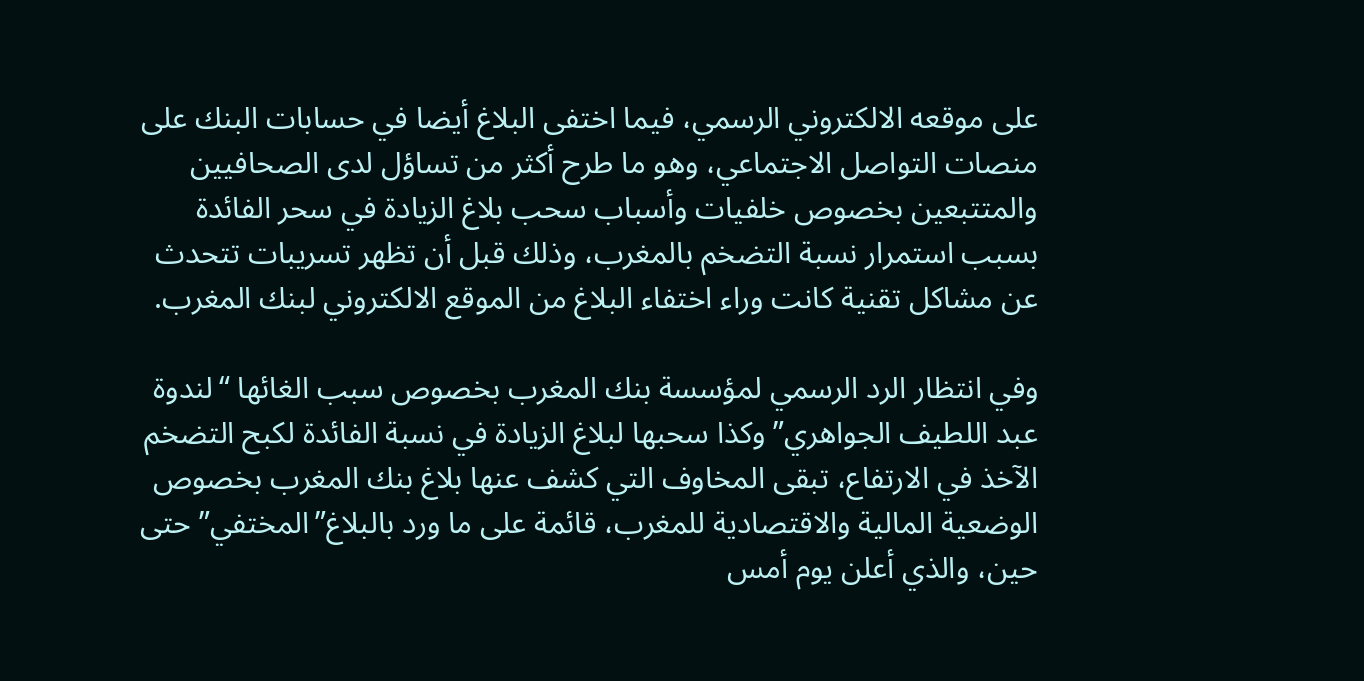على موقعه الالكتروني الرسمي، فيما اختفى البلاغ أيضا في حسابات البنك على منصات التواصل الاجتماعي، وهو ما طرح أكثر من تساؤل لدى الصحافيين والمتتبعين بخصوص خلفيات وأسباب سحب بلاغ الزيادة في سحر الفائدة بسبب استمرار نسبة التضخم بالمغرب، وذلك قبل أن تظهر تسريبات تتحدث عن مشاكل تقنية كانت وراء اختفاء البلاغ من الموقع الالكتروني لبنك المغرب.

وفي انتظار الرد الرسمي لمؤسسة بنك المغرب بخصوص سبب الغائها “لندوة عبد اللطيف الجواهري” وكذا سحبها لبلاغ الزيادة في نسبة الفائدة لكبح التضخم الآخذ في الارتفاع، تبقى المخاوف التي كشف عنها بلاغ بنك المغرب بخصوص الوضعية المالية والاقتصادية للمغرب، قائمة على ما ورد بالبلاغ”المختفي” حتى حين، والذي أعلن يوم أمس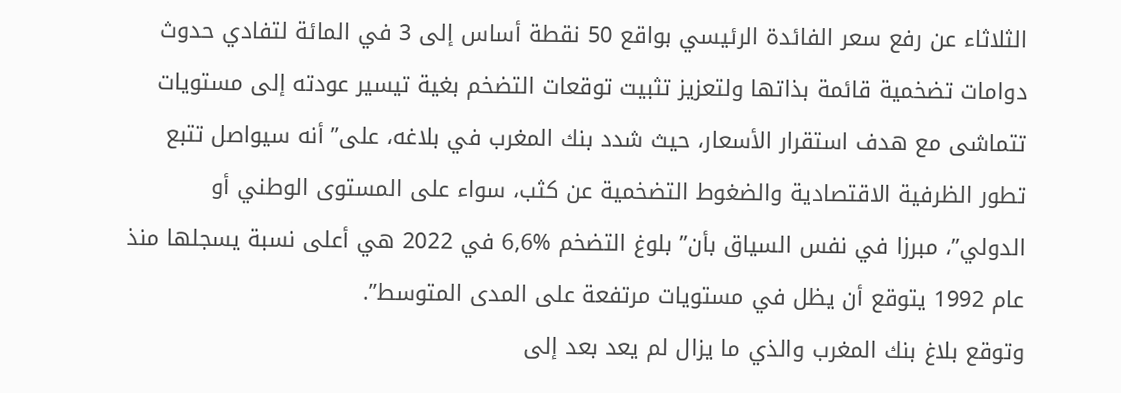الثلاثاء عن رفع سعر الفائدة الرئيسي بواقع 50 نقطة أساس إلى 3 في المائة لتفادي حدوث دوامات تضخمية قائمة بذاتها ولتعزيز تثبيت توقعات التضخم بغية تيسير عودته إلى مستويات تتماشى مع هدف استقرار الأسعار، حيث شدد بنك المغرب في بلاغه، على” أنه سيواصل تتبع تطور الظرفية الاقتصادية والضغوط التضخمية عن كثب، سواء على المستوى الوطني أو الدولي”، مبرزا في نفس السياق بأن” بلوغ التضخم %6,6 في 2022 هي أعلى نسبة يسجلها منذ عام 1992 يتوقع أن يظل في مستويات مرتفعة على المدى المتوسط”.
وتوقع بلاغ بنك المغرب والذي ما يزال لم يعد بعد إلى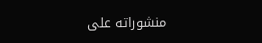منشوراته على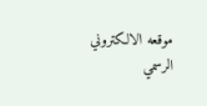موقعه الالكتروني الرسمي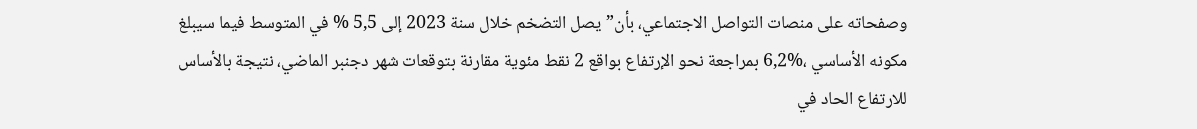وصفحاته على منصات التواصل الاجتماعي، بأن”يصل التضخم خلال سنة 2023 إلى 5,5 % في المتوسط فيما سيبلغ مكونه الأساسي ،%6,2 بمراجعة نحو الإرتفاع بواقع 2 نقط مئوية مقارنة بتوقعات شهر دجنبر الماضي، نتيجة بالأساس للارتفاع الحاد في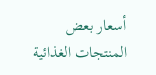أسعار بعض المنتجات الغذائية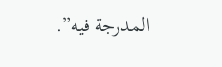المدرجة فيه”.